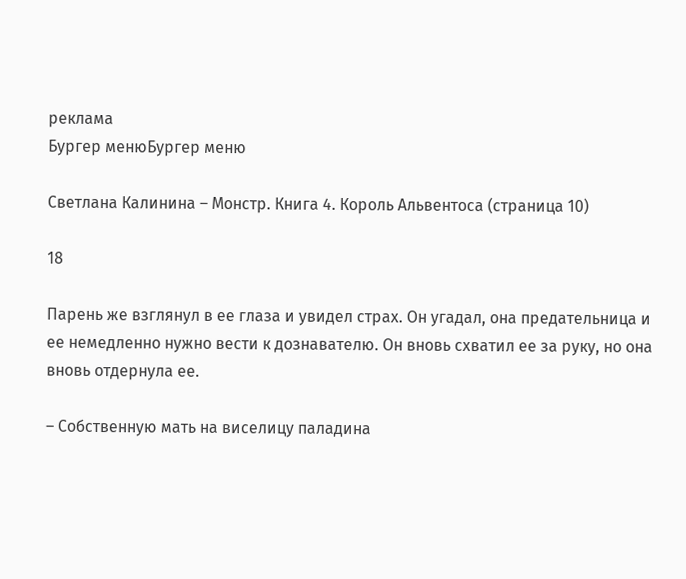реклама
Бургер менюБургер меню

Светлана Калинина – Монстр. Книга 4. Король Альвентоса (страница 10)

18

Парень же взглянул в ее глаза и увидел страх. Он угадал, она предательница и ее немедленно нужно вести к дознавателю. Он вновь схватил ее за руку, но она вновь отдернула ее.

– Собственную мать на виселицу паладина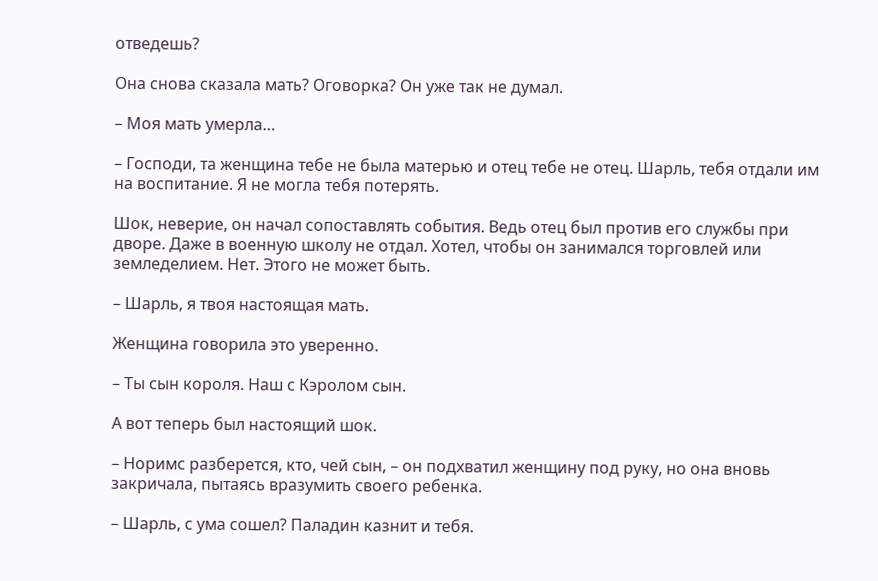отведешь?

Она снова сказала мать? Оговорка? Он уже так не думал.

– Моя мать умерла…

– Господи, та женщина тебе не была матерью и отец тебе не отец. Шарль, тебя отдали им на воспитание. Я не могла тебя потерять.

Шок, неверие, он начал сопоставлять события. Ведь отец был против его службы при дворе. Даже в военную школу не отдал. Хотел, чтобы он занимался торговлей или земледелием. Нет. Этого не может быть.

– Шарль, я твоя настоящая мать.

Женщина говорила это уверенно.

– Ты сын короля. Наш с Кэролом сын.

А вот теперь был настоящий шок.

– Норимс разберется, кто, чей сын, – он подхватил женщину под руку, но она вновь закричала, пытаясь вразумить своего ребенка.

– Шарль, с ума сошел? Паладин казнит и тебя.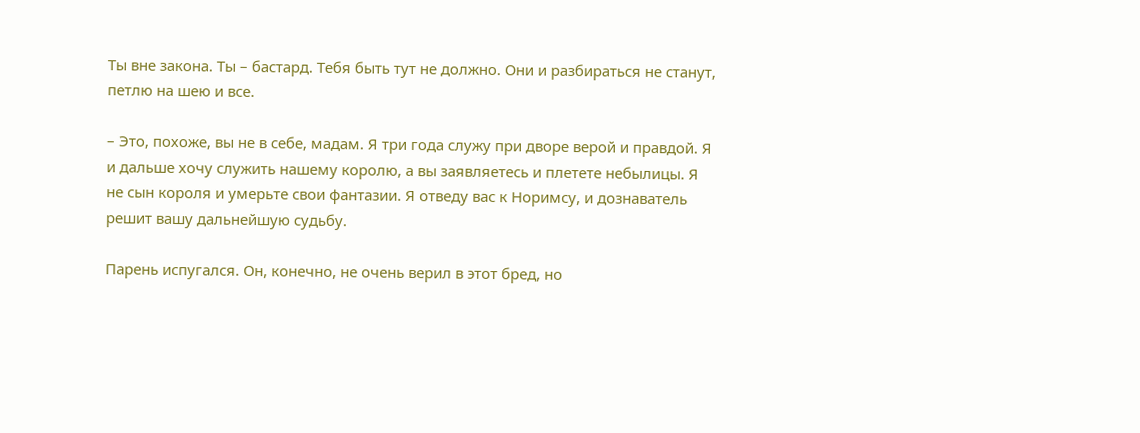Ты вне закона. Ты – бастард. Тебя быть тут не должно. Они и разбираться не станут, петлю на шею и все.

– Это, похоже, вы не в себе, мадам. Я три года служу при дворе верой и правдой. Я и дальше хочу служить нашему королю, а вы заявляетесь и плетете небылицы. Я не сын короля и умерьте свои фантазии. Я отведу вас к Норимсу, и дознаватель решит вашу дальнейшую судьбу.

Парень испугался. Он, конечно, не очень верил в этот бред, но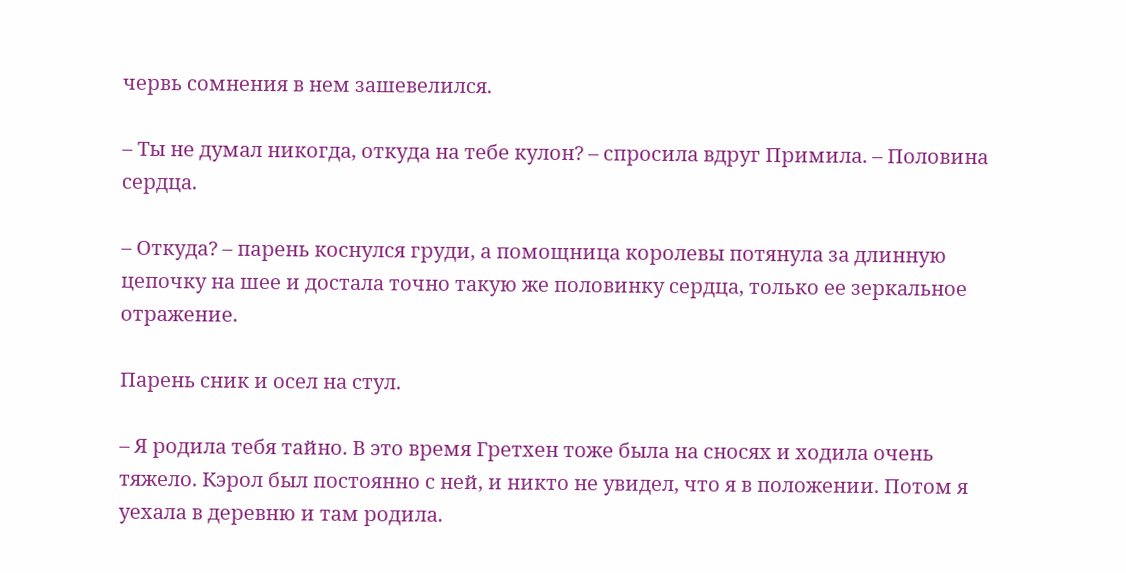червь сомнения в нем зашевелился.

– Ты не думал никогда, откуда на тебе кулон? – спросила вдруг Примила. – Половина сердца.

– Откуда? – парень коснулся груди, а помощница королевы потянула за длинную цепочку на шее и достала точно такую же половинку сердца, только ее зеркальное отражение.

Парень сник и осел на стул.

– Я родила тебя тайно. В это время Гретхен тоже была на сносях и ходила очень тяжело. Кэрол был постоянно с ней, и никто не увидел, что я в положении. Потом я уехала в деревню и там родила.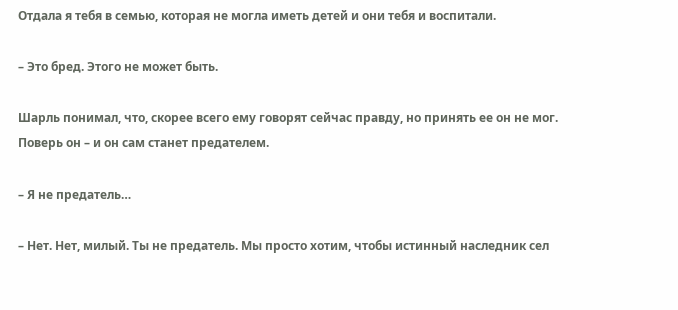Отдала я тебя в семью, которая не могла иметь детей и они тебя и воспитали.

– Это бред. Этого не может быть.

Шарль понимал, что, скорее всего ему говорят сейчас правду, но принять ее он не мог. Поверь он – и он сам станет предателем.

– Я не предатель…

– Нет. Нет, милый. Ты не предатель. Мы просто хотим, чтобы истинный наследник сел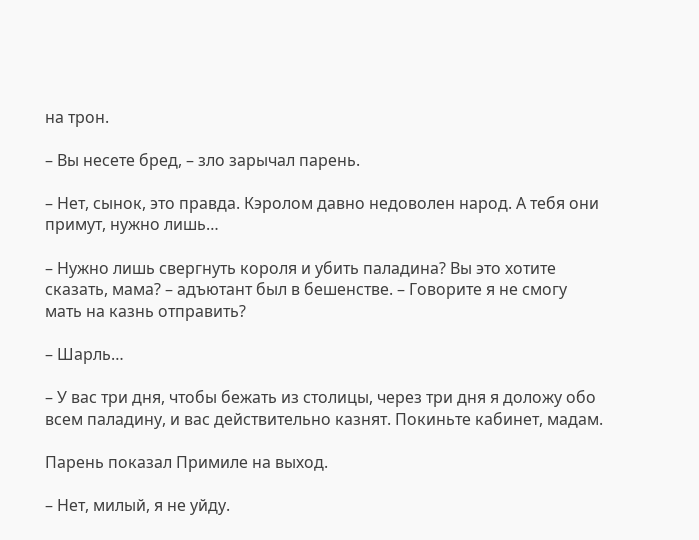на трон.

– Вы несете бред, – зло зарычал парень.

– Нет, сынок, это правда. Кэролом давно недоволен народ. А тебя они примут, нужно лишь…

– Нужно лишь свергнуть короля и убить паладина? Вы это хотите сказать, мама? – адъютант был в бешенстве. – Говорите я не смогу мать на казнь отправить?

– Шарль…

– У вас три дня, чтобы бежать из столицы, через три дня я доложу обо всем паладину, и вас действительно казнят. Покиньте кабинет, мадам.

Парень показал Примиле на выход.

– Нет, милый, я не уйду.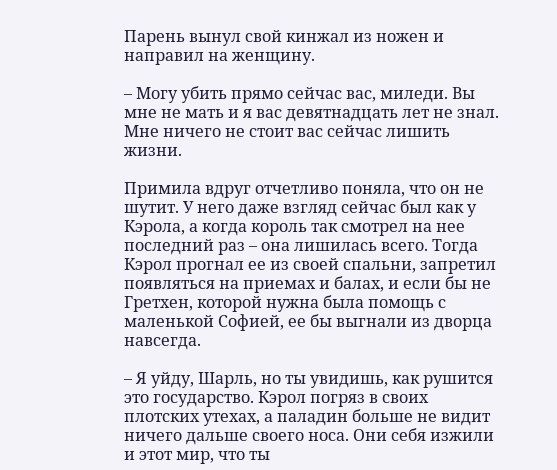Парень вынул свой кинжал из ножен и направил на женщину.

– Могу убить прямо сейчас вас, миледи. Вы мне не мать и я вас девятнадцать лет не знал. Мне ничего не стоит вас сейчас лишить жизни.

Примила вдруг отчетливо поняла, что он не шутит. У него даже взгляд сейчас был как у Кэрола, а когда король так смотрел на нее последний раз – она лишилась всего. Тогда Кэрол прогнал ее из своей спальни, запретил появляться на приемах и балах, и если бы не Гретхен, которой нужна была помощь с маленькой Софией, ее бы выгнали из дворца навсегда.

– Я уйду, Шарль, но ты увидишь, как рушится это государство. Кэрол погряз в своих плотских утехах, а паладин больше не видит ничего дальше своего носа. Они себя изжили и этот мир, что ты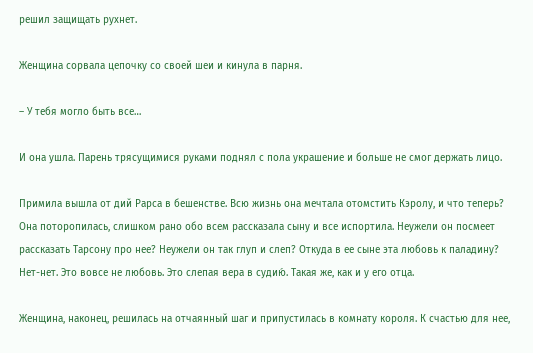решил защищать рухнет.

Женщина сорвала цепочку со своей шеи и кинула в парня.

– У тебя могло быть все…

И она ушла. Парень трясущимися руками поднял с пола украшение и больше не смог держать лицо.

Примила вышла от дий Рарса в бешенстве. Всю жизнь она мечтала отомстить Кэролу, и что теперь? Она поторопилась, слишком рано обо всем рассказала сыну и все испортила. Неужели он посмеет рассказать Тарсону про нее? Неужели он так глуп и слеп? Откуда в ее сыне эта любовь к паладину? Нет-нет. Это вовсе не любовь. Это слепая вера в судию́. Такая же, как и у его отца.

Женщина, наконец, решилась на отчаянный шаг и припустилась в комнату короля. К счастью для нее,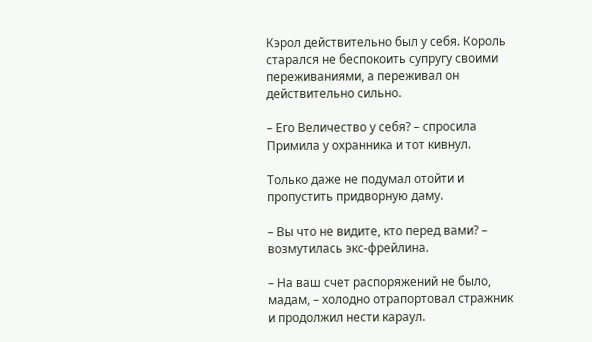Кэрол действительно был у себя. Король старался не беспокоить супругу своими переживаниями, а переживал он действительно сильно.

– Его Величество у себя? – спросила Примила у охранника и тот кивнул.

Только даже не подумал отойти и пропустить придворную даму.

– Вы что не видите, кто перед вами? – возмутилась экс-фрейлина.

– На ваш счет распоряжений не было, мадам, – холодно отрапортовал стражник и продолжил нести караул.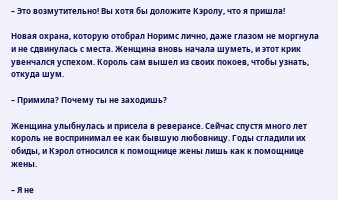– Это возмутительно! Вы хотя бы доложите Кэролу, что я пришла!

Новая охрана, которую отобрал Норимс лично, даже глазом не моргнула и не сдвинулась с места. Женщина вновь начала шуметь, и этот крик увенчался успехом. Король сам вышел из своих покоев, чтобы узнать, откуда шум.

– Примила? Почему ты не заходишь?

Женщина улыбнулась и присела в реверансе. Сейчас спустя много лет король не воспринимал ее как бывшую любовницу. Годы сгладили их обиды, и Кэрол относился к помощнице жены лишь как к помощнице жены.

– Я не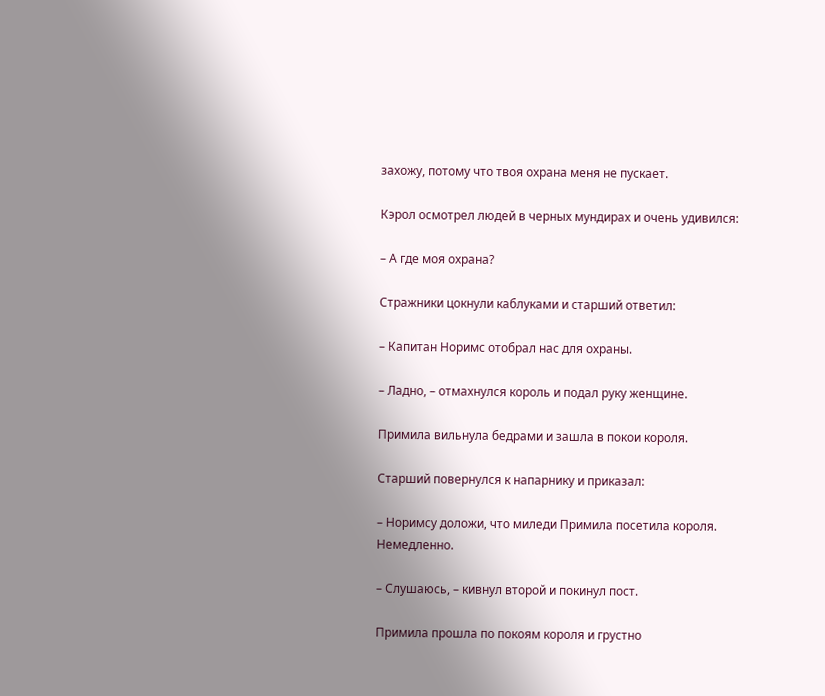захожу, потому что твоя охрана меня не пускает.

Кэрол осмотрел людей в черных мундирах и очень удивился:

– А где моя охрана?

Стражники цокнули каблуками и старший ответил:

– Капитан Норимс отобрал нас для охраны.

– Ладно, – отмахнулся король и подал руку женщине.

Примила вильнула бедрами и зашла в покои короля.

Старший повернулся к напарнику и приказал:

– Норимсу доложи, что миледи Примила посетила короля. Немедленно.

– Слушаюсь, – кивнул второй и покинул пост.

Примила прошла по покоям короля и грустно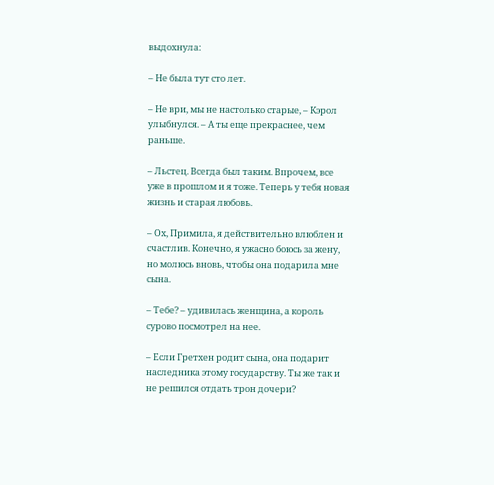выдохнула:

– Не была тут сто лет.

– Не ври, мы не настолько старые, – Кэрол улыбнулся. – А ты еще прекраснее, чем раньше.

– Льстец. Всегда был таким. Впрочем, все уже в прошлом и я тоже. Теперь у тебя новая жизнь и старая любовь.

– Ох, Примила, я действительно влюблен и счастлив. Конечно, я ужасно боюсь за жену, но молюсь вновь, чтобы она подарила мне сына.

– Тебе? – удивилась женщина, а король сурово посмотрел на нее.

– Если Гретхен родит сына, она подарит наследника этому государству. Ты же так и не решился отдать трон дочери?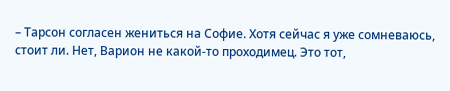– Тарсон согласен жениться на Софие. Хотя сейчас я уже сомневаюсь, стоит ли. Нет, Варион не какой-то проходимец. Это тот,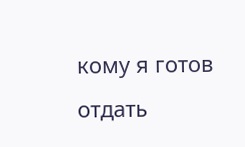кому я готов отдать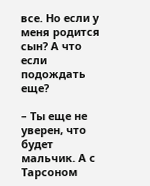все. Но если у меня родится сын? А что если подождать еще?

– Ты еще не уверен, что будет мальчик. А с Тарсоном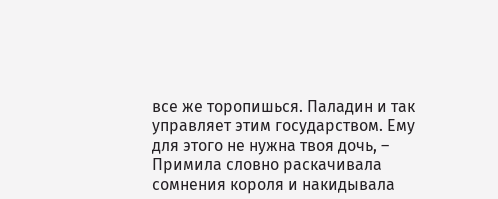все же торопишься. Паладин и так управляет этим государством. Ему для этого не нужна твоя дочь, – Примила словно раскачивала сомнения короля и накидывала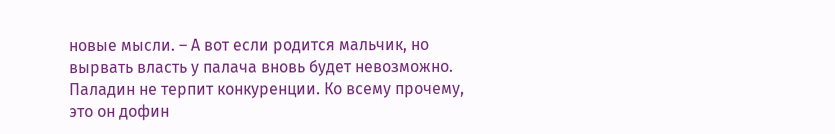новые мысли. – А вот если родится мальчик, но вырвать власть у палача вновь будет невозможно. Паладин не терпит конкуренции. Ко всему прочему, это он дофин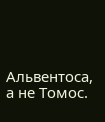Альвентоса, а не Томос.